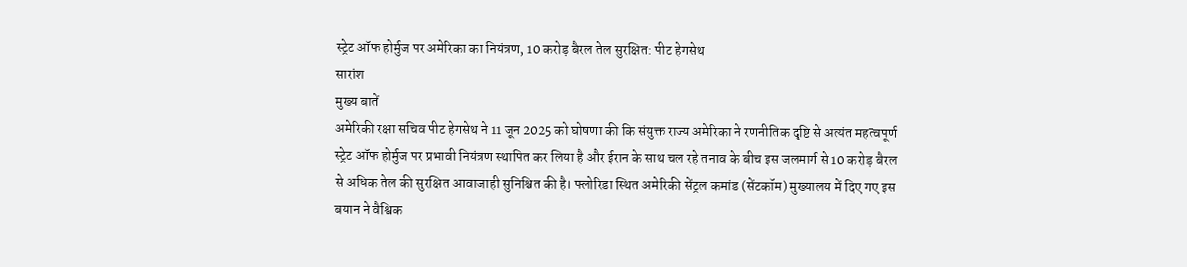स्ट्रेट ऑफ होर्मुज पर अमेरिका का नियंत्रण, 10 करोड़ बैरल तेल सुरक्षित: पीट हेगसेथ
सारांश
मुख्य बातें
अमेरिकी रक्षा सचिव पीट हेगसेथ ने 11 जून 2025 को घोषणा की कि संयुक्त राज्य अमेरिका ने रणनीतिक दृष्टि से अत्यंत महत्वपूर्ण स्ट्रेट ऑफ होर्मुज पर प्रभावी नियंत्रण स्थापित कर लिया है और ईरान के साथ चल रहे तनाव के बीच इस जलमार्ग से 10 करोड़ बैरल से अधिक तेल की सुरक्षित आवाजाही सुनिश्चित की है। फ्लोरिडा स्थित अमेरिकी सेंट्रल कमांड (सेंटकॉम) मुख्यालय में दिए गए इस बयान ने वैश्विक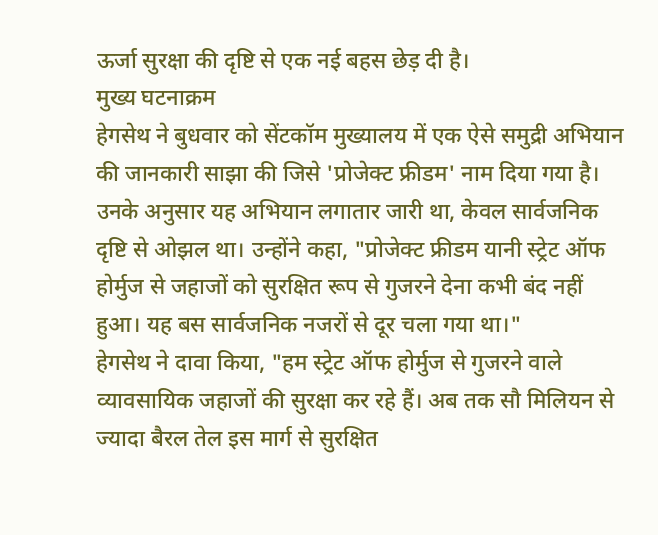ऊर्जा सुरक्षा की दृष्टि से एक नई बहस छेड़ दी है।
मुख्य घटनाक्रम
हेगसेथ ने बुधवार को सेंटकॉम मुख्यालय में एक ऐसे समुद्री अभियान की जानकारी साझा की जिसे 'प्रोजेक्ट फ्रीडम' नाम दिया गया है। उनके अनुसार यह अभियान लगातार जारी था, केवल सार्वजनिक दृष्टि से ओझल था। उन्होंने कहा, "प्रोजेक्ट फ्रीडम यानी स्ट्रेट ऑफ होर्मुज से जहाजों को सुरक्षित रूप से गुजरने देना कभी बंद नहीं हुआ। यह बस सार्वजनिक नजरों से दूर चला गया था।"
हेगसेथ ने दावा किया, "हम स्ट्रेट ऑफ होर्मुज से गुजरने वाले व्यावसायिक जहाजों की सुरक्षा कर रहे हैं। अब तक सौ मिलियन से ज्यादा बैरल तेल इस मार्ग से सुरक्षित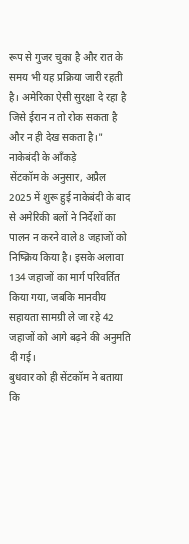रूप से गुजर चुका है और रात के समय भी यह प्रक्रिया जारी रहती है। अमेरिका ऐसी सुरक्षा दे रहा है जिसे ईरान न तो रोक सकता है और न ही देख सकता है।"
नाकेबंदी के आँकड़े
सेंटकॉम के अनुसार, अप्रैल 2025 में शुरू हुई नाकेबंदी के बाद से अमेरिकी बलों ने निर्देशों का पालन न करने वाले 8 जहाजों को निष्क्रिय किया है। इसके अलावा 134 जहाजों का मार्ग परिवर्तित किया गया, जबकि मानवीय सहायता सामग्री ले जा रहे 42 जहाजों को आगे बढ़ने की अनुमति दी गई।
बुधवार को ही सेंटकॉम ने बताया कि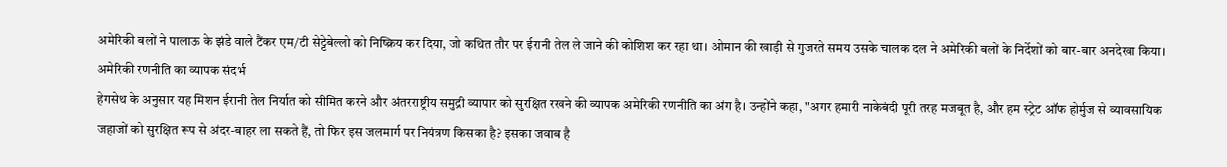अमेरिकी बलों ने पालाऊ के झंडे वाले टैंकर एम/टी सेट्टेबेल्लो को निष्क्रिय कर दिया, जो कथित तौर पर ईरानी तेल ले जाने की कोशिश कर रहा था। ओमान की खाड़ी से गुजरते समय उसके चालक दल ने अमेरिकी बलों के निर्देशों को बार-बार अनदेखा किया।
अमेरिकी रणनीति का व्यापक संदर्भ
हेगसेथ के अनुसार यह मिशन ईरानी तेल निर्यात को सीमित करने और अंतरराष्ट्रीय समुद्री व्यापार को सुरक्षित रखने की व्यापक अमेरिकी रणनीति का अंग है। उन्होंने कहा, "अगर हमारी नाकेबंदी पूरी तरह मजबूत है, और हम स्ट्रेट ऑफ होर्मुज से व्यावसायिक जहाजों को सुरक्षित रूप से अंदर-बाहर ला सकते हैं, तो फिर इस जलमार्ग पर नियंत्रण किसका है? इसका जवाब है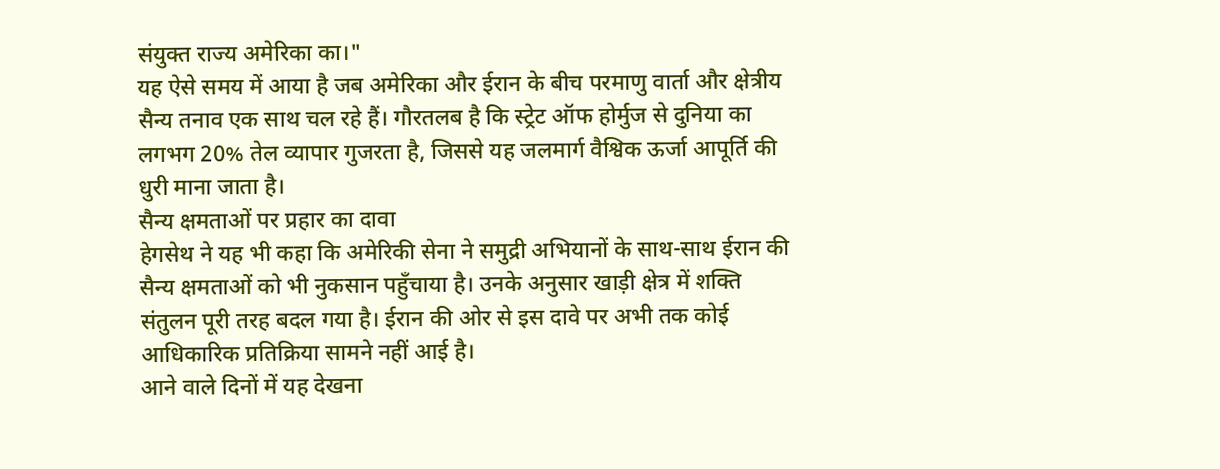संयुक्त राज्य अमेरिका का।"
यह ऐसे समय में आया है जब अमेरिका और ईरान के बीच परमाणु वार्ता और क्षेत्रीय सैन्य तनाव एक साथ चल रहे हैं। गौरतलब है कि स्ट्रेट ऑफ होर्मुज से दुनिया का लगभग 20% तेल व्यापार गुजरता है, जिससे यह जलमार्ग वैश्विक ऊर्जा आपूर्ति की धुरी माना जाता है।
सैन्य क्षमताओं पर प्रहार का दावा
हेगसेथ ने यह भी कहा कि अमेरिकी सेना ने समुद्री अभियानों के साथ-साथ ईरान की सैन्य क्षमताओं को भी नुकसान पहुँचाया है। उनके अनुसार खाड़ी क्षेत्र में शक्ति संतुलन पूरी तरह बदल गया है। ईरान की ओर से इस दावे पर अभी तक कोई आधिकारिक प्रतिक्रिया सामने नहीं आई है।
आने वाले दिनों में यह देखना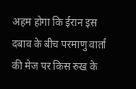अहम होगा कि ईरान इस दबाव के बीच परमाणु वार्ता की मेज पर किस रुख के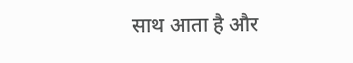साथ आता है और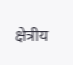क्षेत्रीय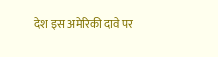देश इस अमेरिकी दावे पर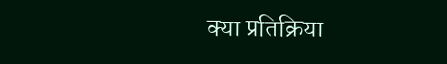क्या प्रतिक्रिया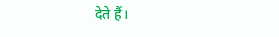देते हैं।